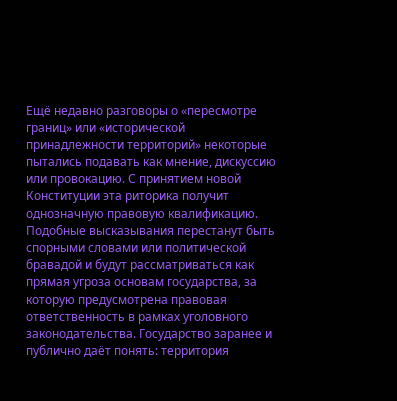Ещё недавно разговоры о «пересмотре границ» или «исторической принадлежности территорий» некоторые пытались подавать как мнение, дискуссию или провокацию. С принятием новой Конституции эта риторика получит однозначную правовую квалификацию. Подобные высказывания перестанут быть спорными словами или политической бравадой и будут рассматриваться как прямая угроза основам государства, за которую предусмотрена правовая ответственность в рамках уголовного законодательства. Государство заранее и публично даёт понять: территория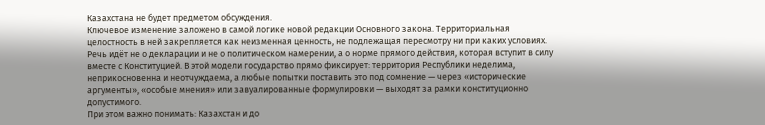Казахстана не будет предметом обсуждения.
Ключевое изменение заложено в самой логике новой редакции Основного закона. Территориальная целостность в ней закрепляется как неизменная ценность, не подлежащая пересмотру ни при каких условиях. Речь идёт не о декларации и не о политическом намерении, а о норме прямого действия, которая вступит в силу вместе с Конституцией. В этой модели государство прямо фиксирует: территория Республики неделима, неприкосновенна и неотчуждаема, а любые попытки поставить это под сомнение — через «исторические аргументы», «особые мнения» или завуалированные формулировки — выходят за рамки конституционно допустимого.
При этом важно понимать: Казахстан и до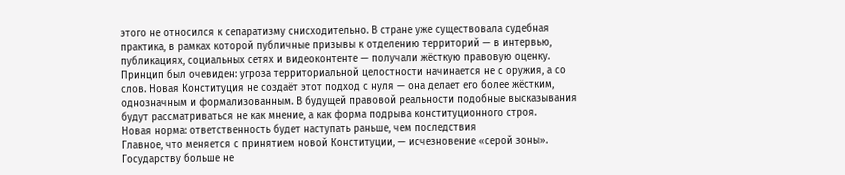этого не относился к сепаратизму снисходительно. В стране уже существовала судебная практика, в рамках которой публичные призывы к отделению территорий — в интервью, публикациях, социальных сетях и видеоконтенте — получали жёсткую правовую оценку. Принцип был очевиден: угроза территориальной целостности начинается не с оружия, а со слов. Новая Конституция не создаёт этот подход с нуля — она делает его более жёстким, однозначным и формализованным. В будущей правовой реальности подобные высказывания будут рассматриваться не как мнение, а как форма подрыва конституционного строя.
Новая норма: ответственность будет наступать раньше, чем последствия
Главное, что меняется с принятием новой Конституции, — исчезновение «серой зоны». Государству больше не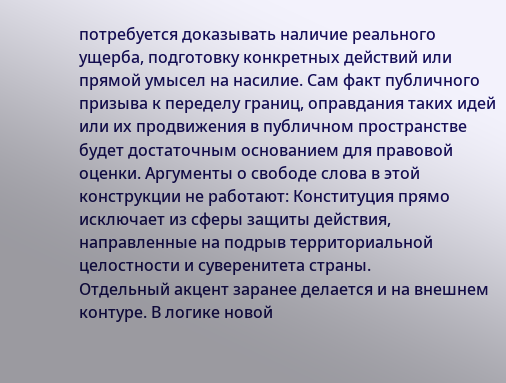потребуется доказывать наличие реального ущерба, подготовку конкретных действий или прямой умысел на насилие. Сам факт публичного призыва к переделу границ, оправдания таких идей или их продвижения в публичном пространстве будет достаточным основанием для правовой оценки. Аргументы о свободе слова в этой конструкции не работают: Конституция прямо исключает из сферы защиты действия, направленные на подрыв территориальной целостности и суверенитета страны.
Отдельный акцент заранее делается и на внешнем контуре. В логике новой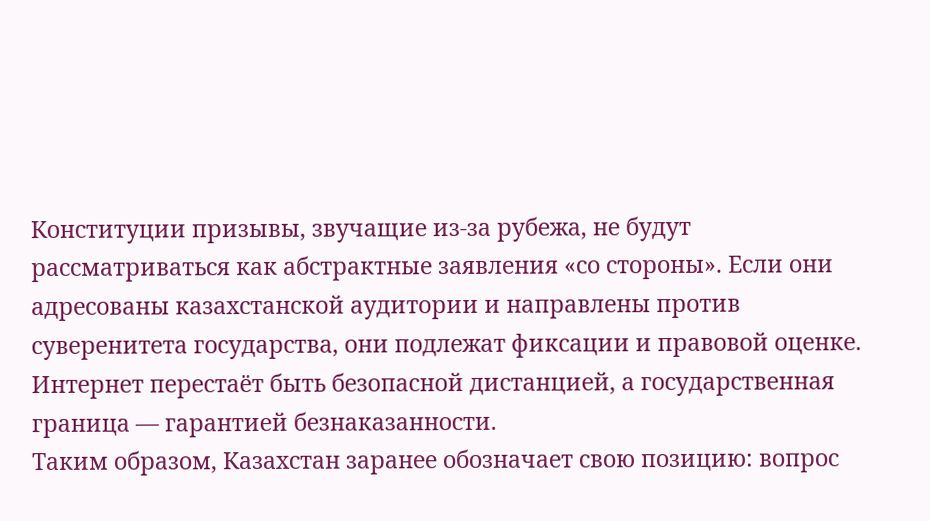Конституции призывы, звучащие из-за рубежа, не будут рассматриваться как абстрактные заявления «со стороны». Если они адресованы казахстанской аудитории и направлены против суверенитета государства, они подлежат фиксации и правовой оценке. Интернет перестаёт быть безопасной дистанцией, а государственная граница — гарантией безнаказанности.
Таким образом, Казахстан заранее обозначает свою позицию: вопрос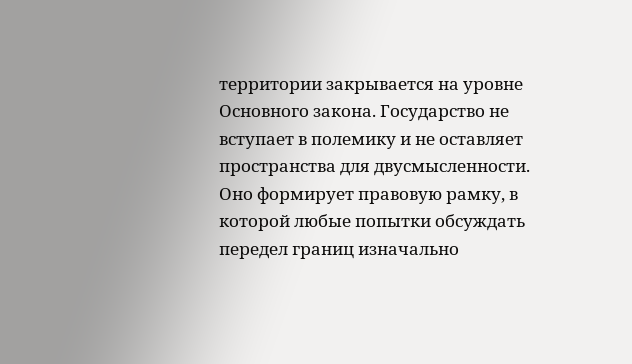территории закрывается на уровне Основного закона. Государство не вступает в полемику и не оставляет пространства для двусмысленности. Оно формирует правовую рамку, в которой любые попытки обсуждать передел границ изначально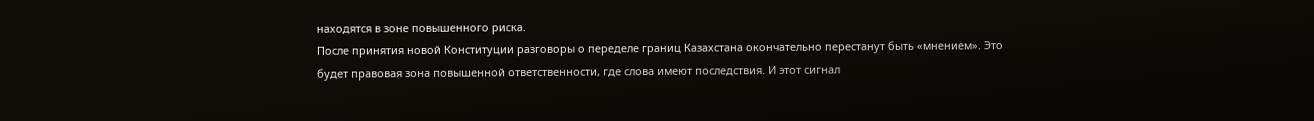находятся в зоне повышенного риска.
После принятия новой Конституции разговоры о переделе границ Казахстана окончательно перестанут быть «мнением». Это будет правовая зона повышенной ответственности, где слова имеют последствия. И этот сигнал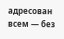адресован всем — без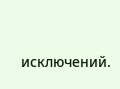исключений.